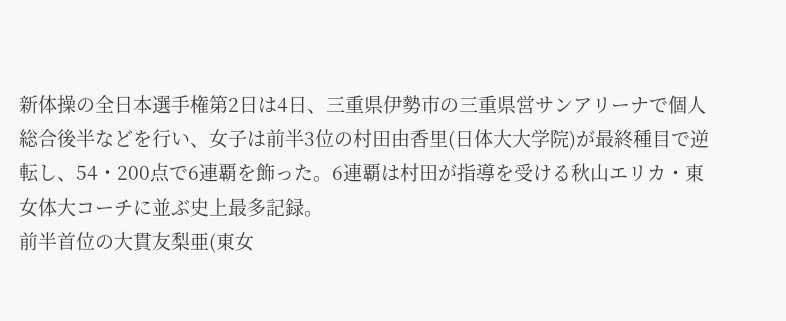新体操の全日本選手権第2日は4日、三重県伊勢市の三重県営サンアリーナで個人総合後半などを行い、女子は前半3位の村田由香里(日体大大学院)が最終種目で逆転し、54・200点で6連覇を飾った。6連覇は村田が指導を受ける秋山エリカ・東女体大コーチに並ぶ史上最多記録。
前半首位の大貫友梨亜(東女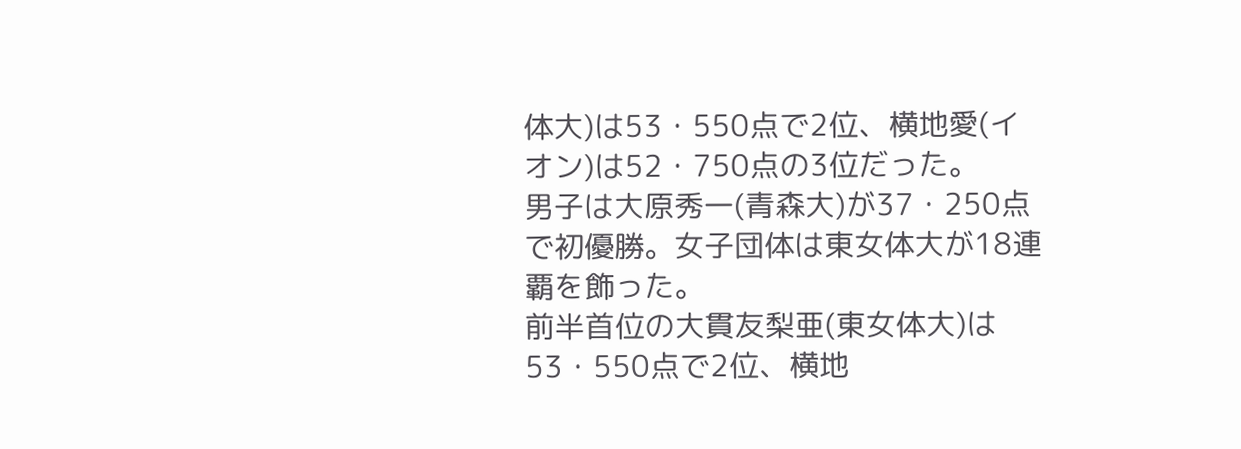体大)は53・550点で2位、横地愛(イオン)は52・750点の3位だった。
男子は大原秀一(青森大)が37・250点で初優勝。女子団体は東女体大が18連覇を飾った。
前半首位の大貫友梨亜(東女体大)は53・550点で2位、横地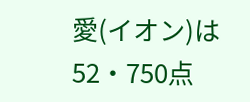愛(イオン)は52・750点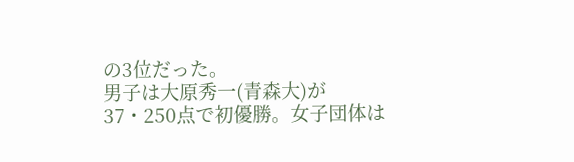の3位だった。
男子は大原秀一(青森大)が37・250点で初優勝。女子団体は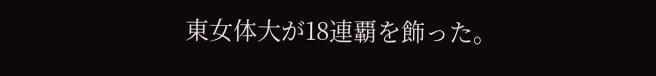東女体大が18連覇を飾った。